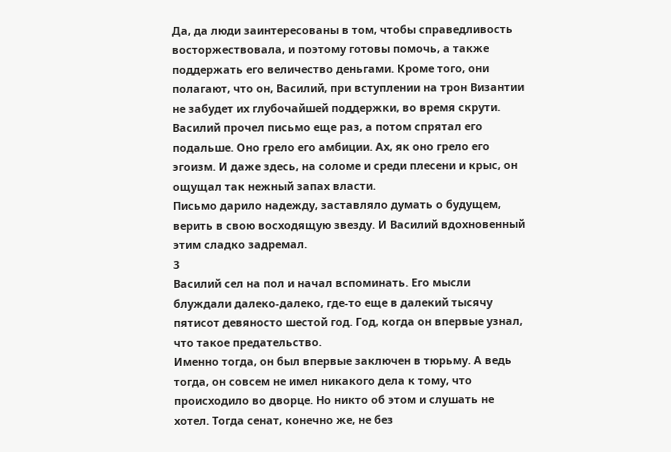Да, да люди заинтересованы в том, чтобы справедливость восторжествовала, и поэтому готовы помочь, а также поддержать его величество деньгами. Кроме того, они полагают, что он, Василий, при вступлении на трон Византии не забудет их глубочайшей поддержки, во время скрути.
Василий прочел письмо еще раз, а потом спрятал его подальше. Оно грело его амбиции. Ах, як оно грело его эгоизм. И даже здесь, на соломе и среди плесени и крыс, он ощущал так нежный запах власти.
Письмо дарило надежду, заставляло думать о будущем, верить в свою восходящую звезду. И Василий вдохновенный этим сладко задремал.
3
Василий сел на пол и начал вспоминать. Его мысли блуждали далеко-далеко, где-то еще в далекий тысячу пятисот девяносто шестой год. Год, когда он впервые узнал, что такое предательство.
Именно тогда, он был впервые заключен в тюрьму. А ведь тогда, он совсем не имел никакого дела к тому, что происходило во дворце. Но никто об этом и слушать не хотел. Тогда сенат, конечно же, не без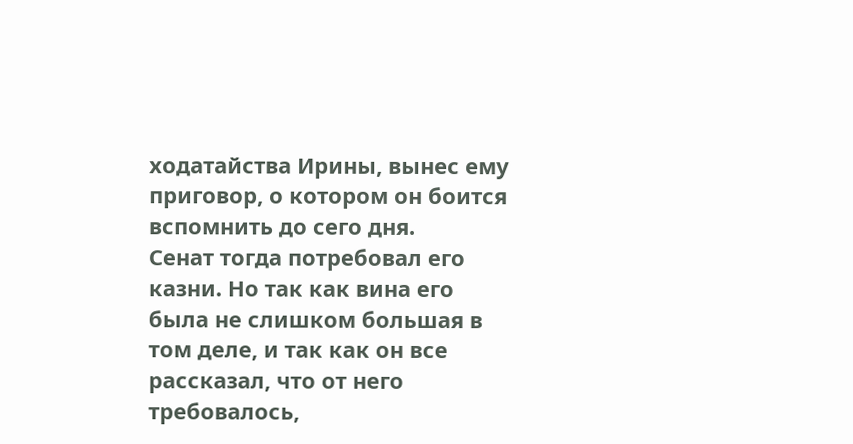ходатайства Ирины, вынес ему приговор, о котором он боится вспомнить до сего дня.
Сенат тогда потребовал его казни. Но так как вина его была не слишком большая в том деле, и так как он все рассказал, что от него требовалось,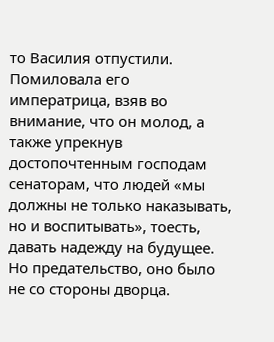то Василия отпустили. Помиловала его императрица, взяв во внимание, что он молод, а также упрекнув достопочтенным господам сенаторам, что людей «мы должны не только наказывать, но и воспитывать», тоесть, давать надежду на будущее.
Но предательство, оно было не со стороны дворца.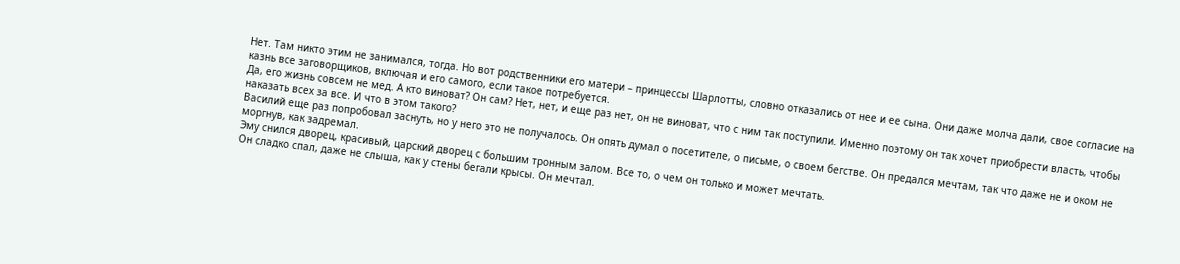Нет. Там никто этим не занимался, тогда. Но вот родственники его матери – принцессы Шарлотты, словно отказались от нее и ее сына. Они даже молча дали, свое согласие на казнь все заговорщиков, включая и его самого, если такое потребуется.
Да, его жизнь совсем не мед. А кто виноват? Он сам? Нет, нет, и еще раз нет, он не виноват, что с ним так поступили. Именно поэтому он так хочет приобрести власть, чтобы наказать всех за все. И что в этом такого?
Василий еще раз попробовал заснуть, но у него это не получалось. Он опять думал о посетителе, о письме, о своем бегстве. Он предался мечтам, так что даже не и оком не моргнув, как задремал.
Эму снился дворец, красивый, царский дворец с большим тронным залом. Все то, о чем он только и может мечтать.
Он сладко спал, даже не слыша, как у стены бегали крысы. Он мечтал.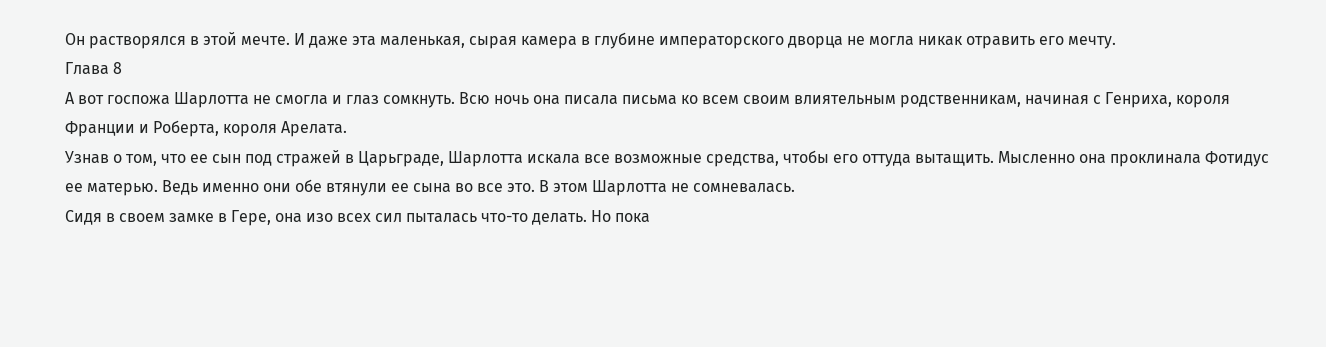Он растворялся в этой мечте. И даже эта маленькая, сырая камера в глубине императорского дворца не могла никак отравить его мечту.
Глава 8
А вот госпожа Шарлотта не смогла и глаз сомкнуть. Всю ночь она писала письма ко всем своим влиятельным родственникам, начиная с Генриха, короля Франции и Роберта, короля Арелата.
Узнав о том, что ее сын под стражей в Царьграде, Шарлотта искала все возможные средства, чтобы его оттуда вытащить. Мысленно она проклинала Фотидус ее матерью. Ведь именно они обе втянули ее сына во все это. В этом Шарлотта не сомневалась.
Сидя в своем замке в Гере, она изо всех сил пыталась что-то делать. Но пока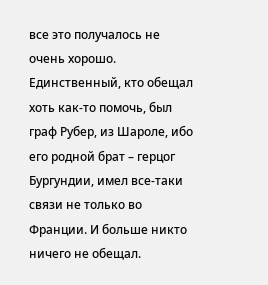все это получалось не очень хорошо. Единственный, кто обещал хоть как-то помочь, был граф Рубер, из Шароле, ибо его родной брат – герцог Бургундии, имел все-таки связи не только во Франции. И больше никто ничего не обещал.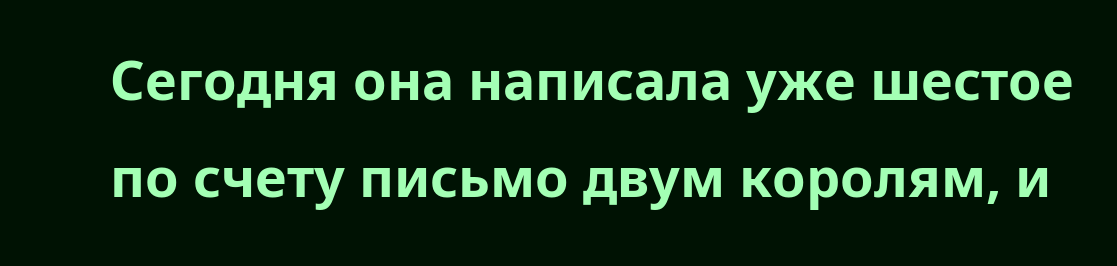Сегодня она написала уже шестое по счету письмо двум королям, и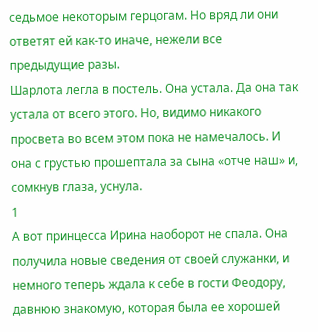седьмое некоторым герцогам. Но вряд ли они ответят ей как-то иначе, нежели все предыдущие разы.
Шарлота легла в постель. Она устала. Да она так устала от всего этого. Но, видимо никакого просвета во всем этом пока не намечалось. И она с грустью прошептала за сына «отче наш» и, сомкнув глаза, уснула.
1
А вот принцесса Ирина наоборот не спала. Она получила новые сведения от своей служанки, и немного теперь ждала к себе в гости Феодору, давнюю знакомую, которая была ее хорошей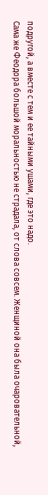подругой, а вместе с тем и ее тайными ушами, где это надо.
Сама же Феодора большой моральностью не страдала, от слова совсем. Женщиной она была очаровательной,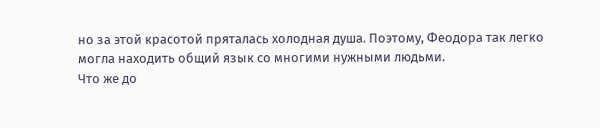но за этой красотой пряталась холодная душа. Поэтому, Феодора так легко могла находить общий язык со многими нужными людьми.
Что же до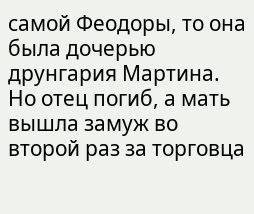самой Феодоры, то она была дочерью друнгария Мартина. Но отец погиб, а мать вышла замуж во второй раз за торговца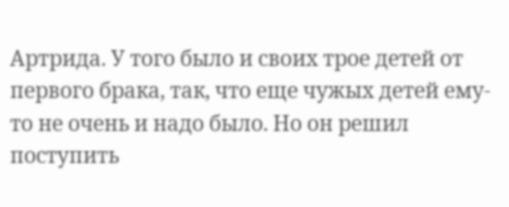Артрида. У того было и своих трое детей от первого брака, так, что еще чужых детей ему-то не очень и надо было. Но он решил поступить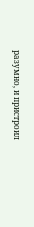разумно, и пристроил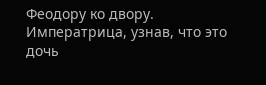Феодору ко двору. Императрица, узнав, что это дочь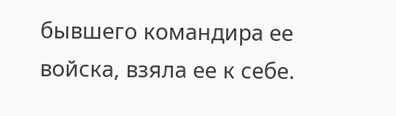бывшего командира ее войска, взяла ее к себе.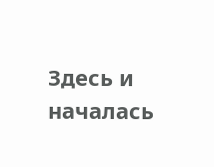Здесь и началась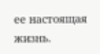ее настоящая жизнь.